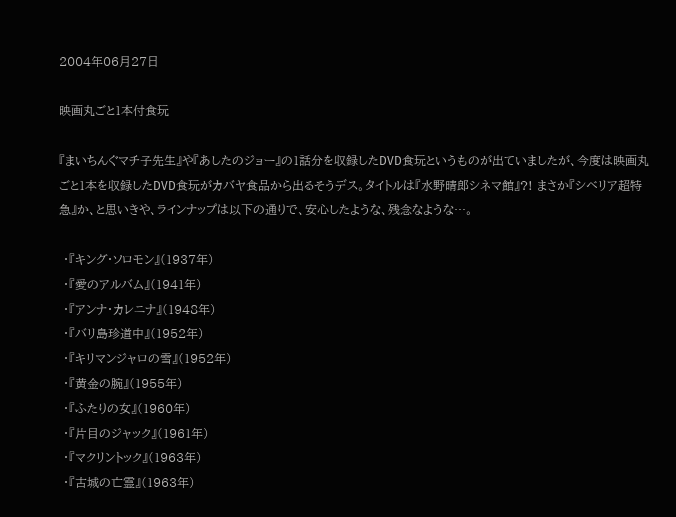2004年06月27日

映画丸ごと1本付食玩

『まいちんぐマチ子先生』や『あしたのジョー』の1話分を収録したDVD食玩というものが出ていましたが、今度は映画丸ごと1本を収録したDVD食玩がカバヤ食品から出るそうデス。タイトルは『水野晴郎シネマ館』?! まさか『シベリア超特急』か、と思いきや、ラインナップは以下の通りで、安心したような、残念なような…。

 ・『キング・ソロモン』(1937年)
 ・『愛のアルバム』(1941年)
 ・『アンナ・カレニナ』(1948年)
 ・『バリ島珍道中』(1952年)
 ・『キリマンジャロの雪』(1952年)
 ・『黄金の腕』(1955年)
 ・『ふたりの女』(1960年)
 ・『片目のジャック』(1961年)
 ・『マクリントック』(1963年)
 ・『古城の亡霊』(1963年)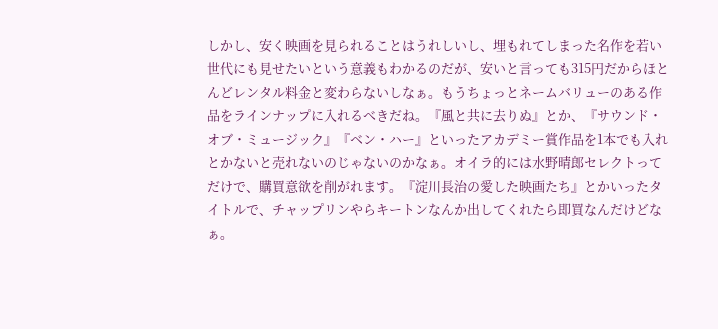しかし、安く映画を見られることはうれしいし、埋もれてしまった名作を若い世代にも見せたいという意義もわかるのだが、安いと言っても315円だからほとんどレンタル料金と変わらないしなぁ。もうちょっとネームバリューのある作品をラインナップに入れるべきだね。『風と共に去りぬ』とか、『サウンド・オブ・ミュージック』『ベン・ハー』といったアカデミー賞作品を1本でも入れとかないと売れないのじゃないのかなぁ。オイラ的には水野晴郎セレクトってだけで、購買意欲を削がれます。『淀川長治の愛した映画たち』とかいったタイトルで、チャップリンやらキートンなんか出してくれたら即買なんだけどなぁ。